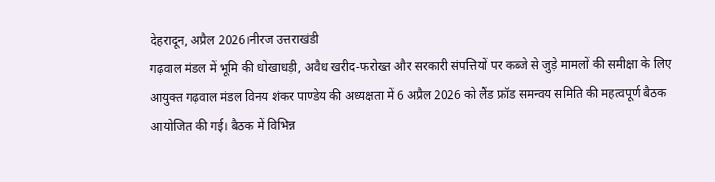देहरादून, अप्रैल 2026।नीरज उत्तराखंडी
गढ़वाल मंडल में भूमि की धोखाधड़ी, अवैध खरीद-फरोख्त और सरकारी संपत्तियों पर कब्जे से जुड़े मामलों की समीक्षा के लिए आयुक्त गढ़वाल मंडल विनय शंकर पाण्डेय की अध्यक्षता में 6 अप्रैल 2026 को लैंड फ्रॉड समन्वय समिति की महत्वपूर्ण बैठक आयोजित की गई। बैठक में विभिन्न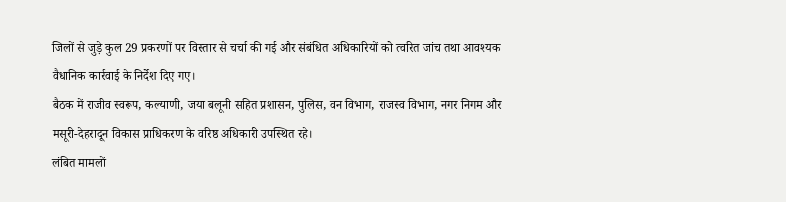जिलों से जुड़े कुल 29 प्रकरणों पर विस्तार से चर्चा की गई और संबंधित अधिकारियों को त्वरित जांच तथा आवश्यक वैधानिक कार्रवाई के निर्देश दिए गए।
बैठक में राजीव स्वरूप, कल्याणी, जया बलूनी सहित प्रशासन, पुलिस, वन विभाग, राजस्व विभाग, नगर निगम और मसूरी-देहरादून विकास प्राधिकरण के वरिष्ठ अधिकारी उपस्थित रहे।
लंबित मामलों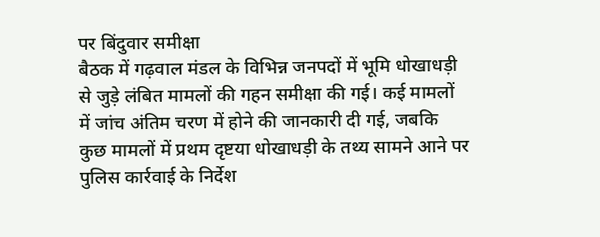पर बिंदुवार समीक्षा
बैठक में गढ़वाल मंडल के विभिन्न जनपदों में भूमि धोखाधड़ी से जुड़े लंबित मामलों की गहन समीक्षा की गई। कई मामलों में जांच अंतिम चरण में होने की जानकारी दी गई, जबकि कुछ मामलों में प्रथम दृष्टया धोखाधड़ी के तथ्य सामने आने पर पुलिस कार्रवाई के निर्देश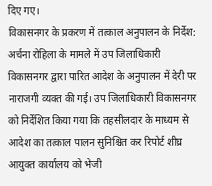दिए गए।
विकासनगर के प्रकरण में तत्काल अनुपालन के निर्देश: अर्चना रोहिला के मामले में उप जिलाधिकारी विकासनगर द्वारा पारित आदेश के अनुपालन में देरी पर नाराजगी व्यक्त की गई। उप जिलाधिकारी विकासनगर को निर्देशित किया गया कि तहसीलदार के माध्यम से आदेश का तत्काल पालन सुनिश्चित कर रिपोर्ट शीघ्र आयुक्त कार्यालय को भेजी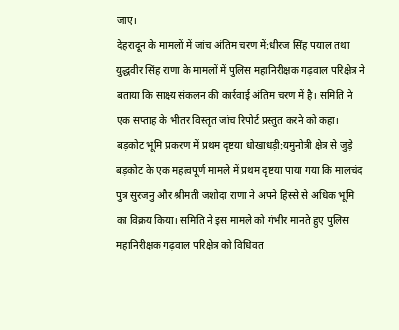जाए।
देहरादून के मामलों में जांच अंतिम चरण में:धीरज सिंह पयाल तथा युद्धवीर सिंह राणा के मामलों में पुलिस महानिरीक्षक गढ़वाल परिक्षेत्र ने बताया कि साक्ष्य संकलन की कार्रवाई अंतिम चरण में है। समिति ने एक सप्ताह के भीतर विस्तृत जांच रिपोर्ट प्रस्तुत करने को कहा।
बड़कोट भूमि प्रकरण में प्रथम दृष्टया धोखाधड़ी:यमुनोत्री क्षेत्र से जुड़े बड़कोट के एक महत्वपूर्ण मामले में प्रथम दृष्टया पाया गया कि मालचंद पुत्र सुरजनु और श्रीमती जशोदा राणा ने अपने हिस्से से अधिक भूमि का विक्रय किया। समिति ने इस मामले को गंभीर मानते हुए पुलिस महानिरीक्षक गढ़वाल परिक्षेत्र को विधिवत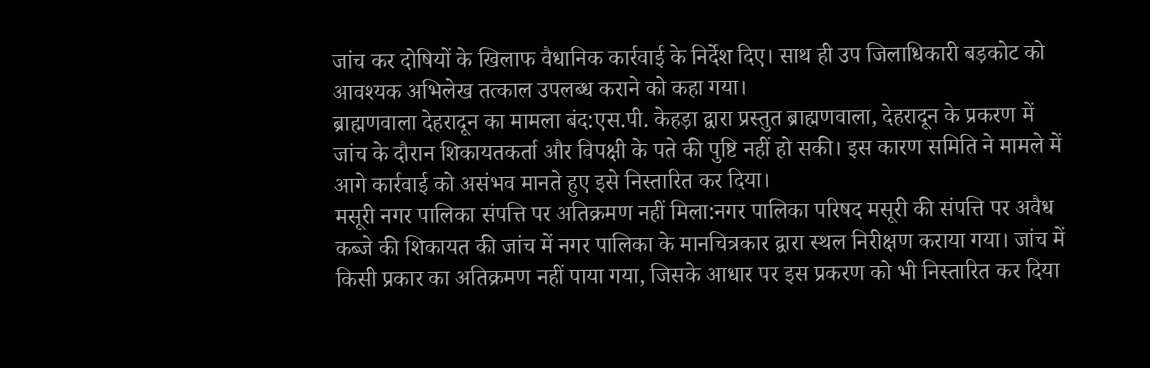जांच कर दोषियों के खिलाफ वैधानिक कार्रवाई के निर्देश दिए। साथ ही उप जिलाधिकारी बड़कोट को आवश्यक अभिलेख तत्काल उपलब्ध कराने को कहा गया।
ब्राह्मणवाला देहरादून का मामला बंद:एस.पी. केहड़ा द्वारा प्रस्तुत ब्राह्मणवाला, देहरादून के प्रकरण में जांच के दौरान शिकायतकर्ता और विपक्षी के पते की पुष्टि नहीं हो सकी। इस कारण समिति ने मामले में आगे कार्रवाई को असंभव मानते हुए इसे निस्तारित कर दिया।
मसूरी नगर पालिका संपत्ति पर अतिक्रमण नहीं मिला:नगर पालिका परिषद मसूरी की संपत्ति पर अवैध कब्जे की शिकायत की जांच में नगर पालिका के मानचित्रकार द्वारा स्थल निरीक्षण कराया गया। जांच में किसी प्रकार का अतिक्रमण नहीं पाया गया, जिसके आधार पर इस प्रकरण को भी निस्तारित कर दिया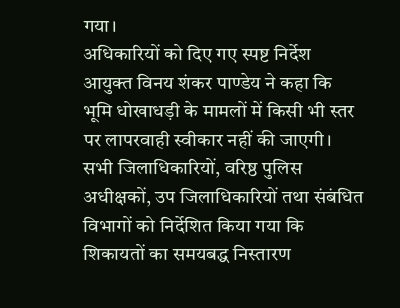गया।
अधिकारियों को दिए गए स्पष्ट निर्देश
आयुक्त विनय शंकर पाण्डेय ने कहा कि भूमि धोखाधड़ी के मामलों में किसी भी स्तर पर लापरवाही स्वीकार नहीं की जाएगी। सभी जिलाधिकारियों, वरिष्ठ पुलिस अधीक्षकों, उप जिलाधिकारियों तथा संबंधित विभागों को निर्देशित किया गया कि शिकायतों का समयबद्ध निस्तारण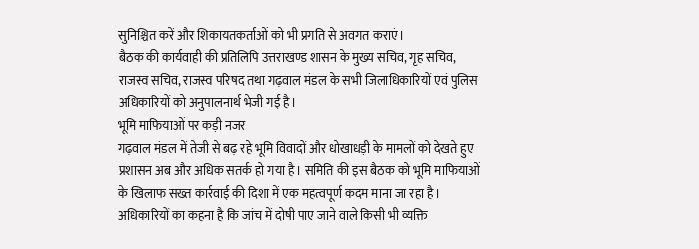सुनिश्चित करें और शिकायतकर्ताओं को भी प्रगति से अवगत कराएं।
बैठक की कार्यवाही की प्रतिलिपि उत्तराखण्ड शासन के मुख्य सचिव, गृह सचिव, राजस्व सचिव, राजस्व परिषद तथा गढ़वाल मंडल के सभी जिलाधिकारियों एवं पुलिस अधिकारियों को अनुपालनार्थ भेजी गई है।
भूमि माफियाओं पर कड़ी नजर
गढ़वाल मंडल में तेजी से बढ़ रहे भूमि विवादों और धोखाधड़ी के मामलों को देखते हुए प्रशासन अब और अधिक सतर्क हो गया है। समिति की इस बैठक को भूमि माफियाओं के खिलाफ सख्त कार्रवाई की दिशा में एक महत्वपूर्ण कदम माना जा रहा है। अधिकारियों का कहना है कि जांच में दोषी पाए जाने वाले किसी भी व्यक्ति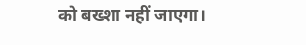को बख्शा नहीं जाएगा।